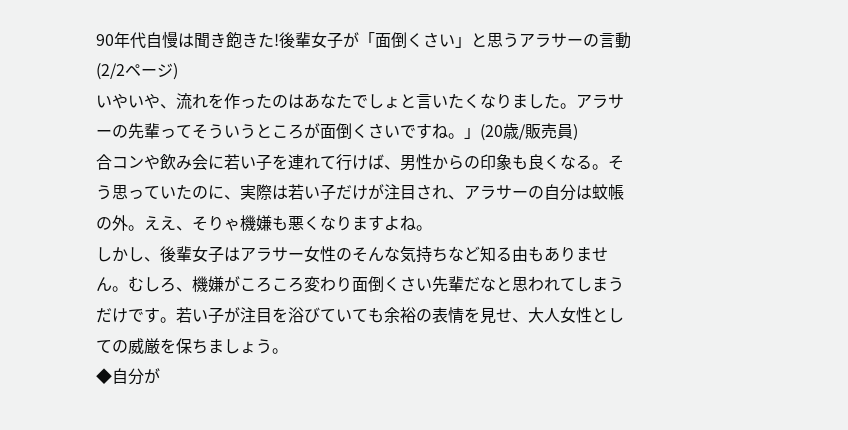90年代自慢は聞き飽きた!後輩女子が「面倒くさい」と思うアラサーの言動 (2/2ページ)
いやいや、流れを作ったのはあなたでしょと言いたくなりました。アラサーの先輩ってそういうところが面倒くさいですね。」(20歳/販売員)
合コンや飲み会に若い子を連れて行けば、男性からの印象も良くなる。そう思っていたのに、実際は若い子だけが注目され、アラサーの自分は蚊帳の外。ええ、そりゃ機嫌も悪くなりますよね。
しかし、後輩女子はアラサー女性のそんな気持ちなど知る由もありません。むしろ、機嫌がころころ変わり面倒くさい先輩だなと思われてしまうだけです。若い子が注目を浴びていても余裕の表情を見せ、大人女性としての威厳を保ちましょう。
◆自分が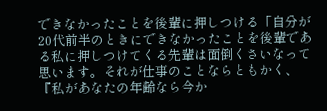できなかったことを後輩に押しつける「自分が20代前半のときにできなかったことを後輩である私に押しつけてくる先輩は面倒くさいなって思います。それが仕事のことならともかく、『私があなたの年齢なら今か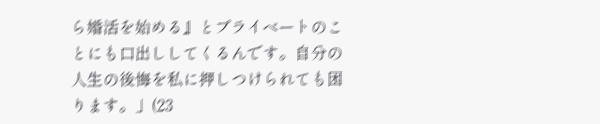ら婚活を始める』とプライベートのことにも口出ししてくるんです。自分の人生の後悔を私に押しつけられても困ります。」(23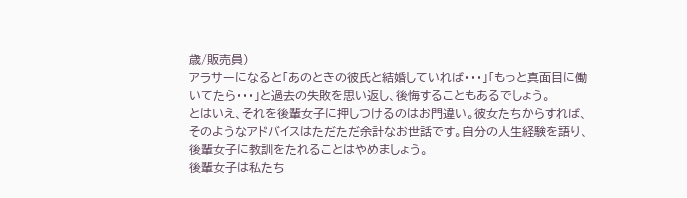歳/販売員)
アラサーになると「あのときの彼氏と結婚していれば・・・」「もっと真面目に働いてたら・・・」と過去の失敗を思い返し、後悔することもあるでしょう。
とはいえ、それを後輩女子に押しつけるのはお門違い。彼女たちからすれば、そのようなアドバイスはただただ余計なお世話です。自分の人生経験を語り、後輩女子に教訓をたれることはやめましょう。
後輩女子は私たち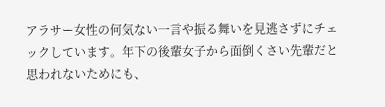アラサー女性の何気ない一言や振る舞いを見逃さずにチェックしています。年下の後輩女子から面倒くさい先輩だと思われないためにも、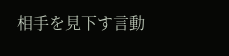相手を見下す言動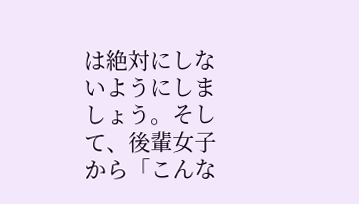は絶対にしないようにしましょう。そして、後輩女子から「こんな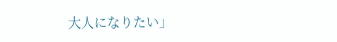大人になりたい」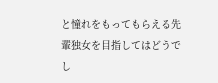と憧れをもってもらえる先輩独女を目指してはどうでし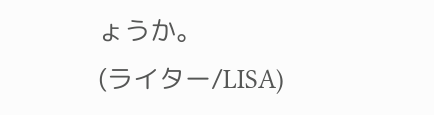ょうか。
(ライター/LISA)